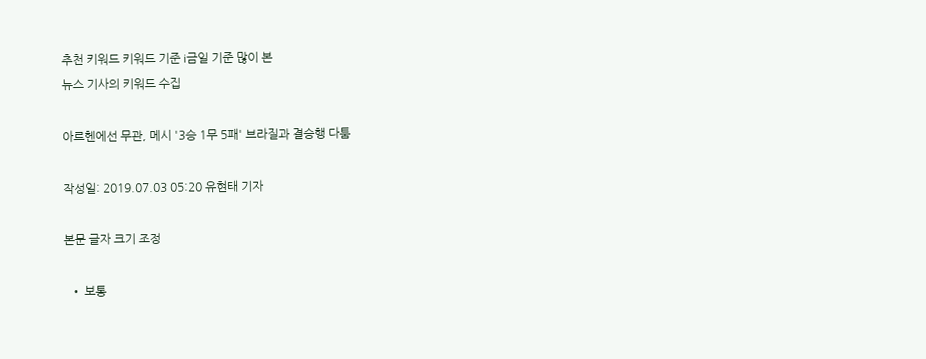추천 키워드 키워드 기준 i금일 기준 많이 본
뉴스 기사의 키워드 수집

아르헨에선 무관, 메시 '3승 1무 5패' 브라질과 결승행 다툼

작성일: 2019.07.03 05:20 유현태 기자

본문 글자 크기 조정

  • 보통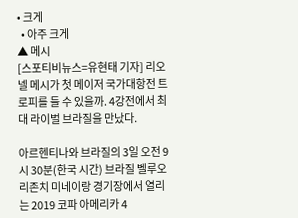• 크게
  • 아주 크게
▲ 메시
[스포티비뉴스=유현태 기자] 리오넬 메시가 첫 메이저 국가대항전 트로피를 들 수 있을까. 4강전에서 최대 라이벌 브라질을 만났다.

아르헨티나와 브라질의 3일 오전 9시 30분(한국 시간) 브라질 벨루오리존치 미네이랑 경기장에서 열리는 2019 코파 아메리카 4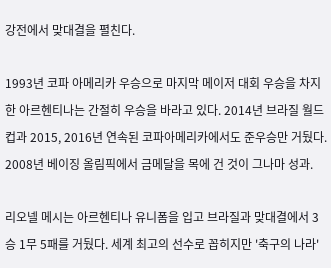강전에서 맞대결을 펼친다.

1993년 코파 아메리카 우승으로 마지막 메이저 대회 우승을 차지한 아르헨티나는 간절히 우승을 바라고 있다. 2014년 브라질 월드컵과 2015, 2016년 연속된 코파아메리카에서도 준우승만 거뒀다. 2008년 베이징 올림픽에서 금메달을 목에 건 것이 그나마 성과.

리오넬 메시는 아르헨티나 유니폼을 입고 브라질과 맞대결에서 3승 1무 5패를 거뒀다. 세계 최고의 선수로 꼽히지만 '축구의 나라'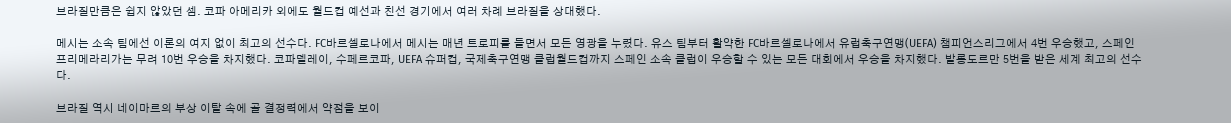브라질만큼은 쉽지 않았던 셈. 코파 아메리카 외에도 월드컵 예선과 친선 경기에서 여러 차례 브라질을 상대했다.

메시는 소속 팀에선 이론의 여지 없이 최고의 선수다. FC바르셀로나에서 메시는 매년 트로피를 들면서 모든 영광을 누렸다. 유스 팀부터 활약한 FC바르셀로나에서 유럽축구연맹(UEFA) 챔피언스리그에서 4번 우승했고, 스페인 프리메라리가는 무려 10번 우승을 차지했다. 코파델레이, 수페르코파, UEFA 슈퍼컵, 국제축구연맹 클럽월드컵까지 스페인 소속 클럽이 우승할 수 있는 모든 대회에서 우승을 차지했다. 발롱도르만 5번을 받은 세계 최고의 선수다.

브라질 역시 네이마르의 부상 이탈 속에 골 결정력에서 약점을 보이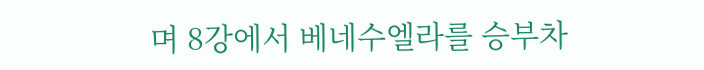며 8강에서 베네수엘라를 승부차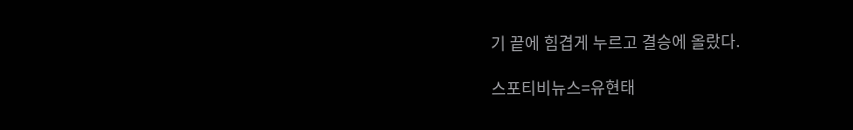기 끝에 힘겹게 누르고 결승에 올랐다.

스포티비뉴스=유현태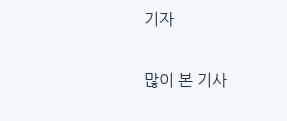기자

많이 본 기사